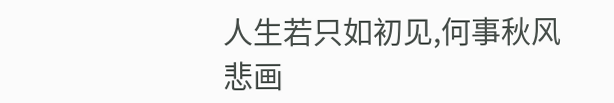人生若只如初见,何事秋风悲画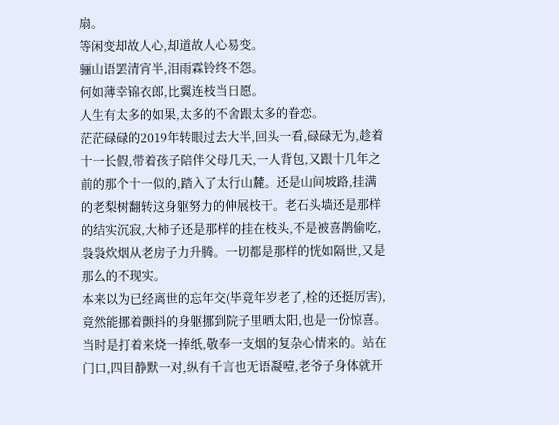扇。
等闲变却故人心,却道故人心易变。
骊山语罢清宵半,泪雨霖铃终不怨。
何如薄幸锦衣郎,比翼连枝当日愿。
人生有太多的如果,太多的不舍跟太多的眷恋。
茫茫碌碌的2019年转眼过去大半,回头一看,碌碌无为,趁着十一长假,带着孩子陪伴父母几天,一人背包,又跟十几年之前的那个十一似的,踏入了太行山麓。还是山间坡路,挂满的老梨树翻转这身躯努力的伸展枝干。老石头墙还是那样的结实沉寂,大柿子还是那样的挂在枝头,不是被喜鹊偷吃,袅袅炊烟从老房子力升腾。一切都是那样的恍如隔世,又是那么的不现实。
本来以为已经离世的忘年交(毕竟年岁老了,栓的还挺厉害),竟然能挪着颤抖的身躯挪到院子里晒太阳,也是一份惊喜。当时是打着来烧一捧纸,敬奉一支烟的复杂心情来的。站在门口,四目静默一对,纵有千言也无语凝噎,老爷子身体就开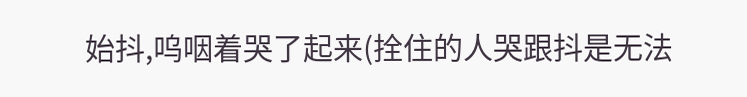始抖,呜咽着哭了起来(拴住的人哭跟抖是无法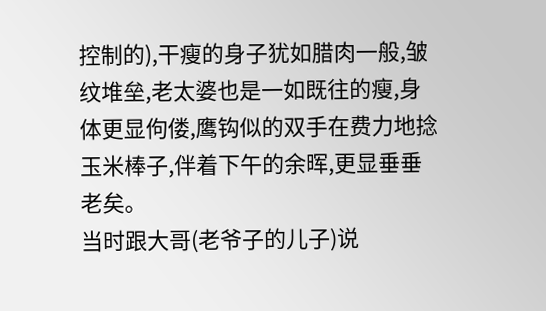控制的),干瘦的身子犹如腊肉一般,皱纹堆垒,老太婆也是一如既往的瘦,身体更显佝偻,鹰钩似的双手在费力地捻玉米棒子,伴着下午的余晖,更显垂垂老矣。
当时跟大哥(老爷子的儿子)说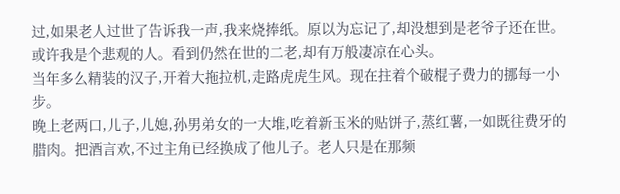过,如果老人过世了告诉我一声,我来烧捧纸。原以为忘记了,却没想到是老爷子还在世。或许我是个悲观的人。看到仍然在世的二老,却有万般凄凉在心头。
当年多么精装的汉子,开着大拖拉机,走路虎虎生风。现在拄着个破棍子费力的挪每一小步。
晚上老两口,儿子,儿媳,孙男弟女的一大堆,吃着新玉米的贴饼子,蒸红薯,一如既往费牙的腊肉。把酒言欢,不过主角已经换成了他儿子。老人只是在那频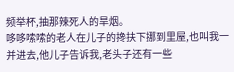频举杯,抽那辣死人的旱烟。
哆哆嗦嗦的老人在儿子的搀扶下挪到里屋,也叫我一并进去,他儿子告诉我,老头子还有一些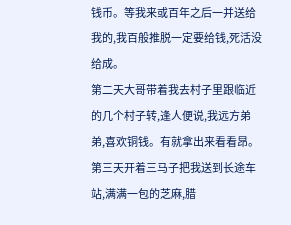钱币。等我来或百年之后一并送给我的,我百般推脱一定要给钱,死活没给成。
第二天大哥带着我去村子里跟临近的几个村子转,逢人便说,我远方弟弟,喜欢铜钱。有就拿出来看看昂。第三天开着三马子把我送到长途车站,满满一包的芝麻,腊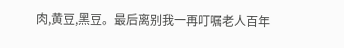肉,黄豆,黑豆。最后离别我一再叮嘱老人百年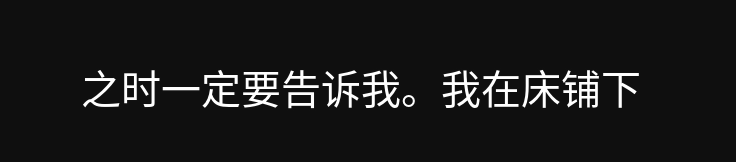之时一定要告诉我。我在床铺下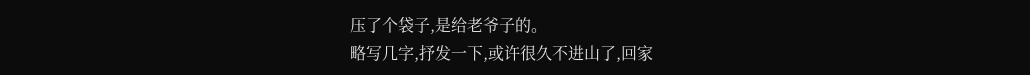压了个袋子,是给老爷子的。
略写几字,抒发一下,或许很久不进山了,回家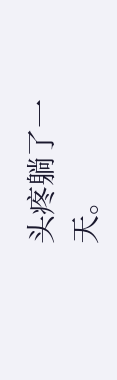头疼躺了一天。